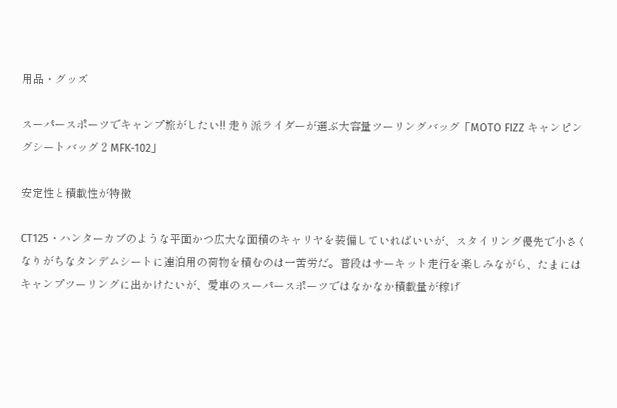用品・グッズ

スーパースポーツでキャンプ旅がしたい!! 走り派ライダーが選ぶ大容量ツーリングバッグ「MOTO FIZZ キャンピングシートバッグ 2 MFK-102」

安定性と積載性が特徴

CT125・ハンターカブのような平面かつ広大な面積のキャリヤを装備していればいいが、スタイリング優先で小さくなりがちなタンデムシートに連泊用の荷物を積むのは一苦労だ。普段はサーキット走行を楽しみながら、たまにはキャンプツーリングに出かけたいが、愛車のスーパースポーツではなかなか積載量が稼げ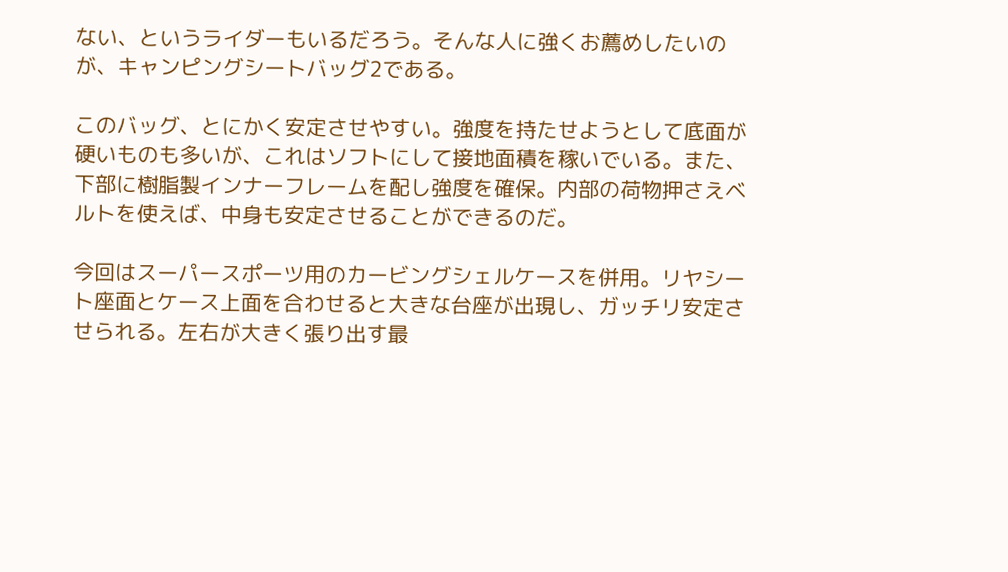ない、というライダーもいるだろう。そんな人に強くお薦めしたいのが、キャンピングシートバッグ2である。

このバッグ、とにかく安定させやすい。強度を持たせようとして底面が硬いものも多いが、これはソフトにして接地面積を稼いでいる。また、下部に樹脂製インナーフレームを配し強度を確保。内部の荷物押さえベルトを使えば、中身も安定させることができるのだ。

今回はスーパースポーツ用のカービングシェルケースを併用。リヤシート座面とケース上面を合わせると大きな台座が出現し、ガッチリ安定させられる。左右が大きく張り出す最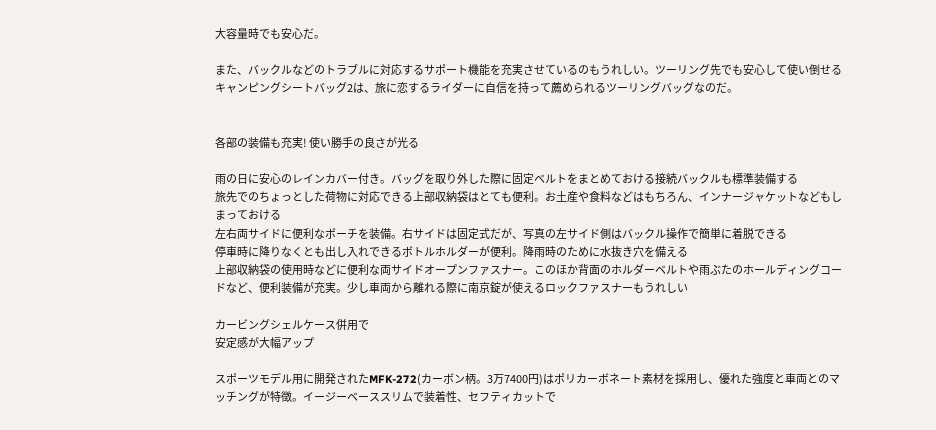大容量時でも安心だ。

また、バックルなどのトラブルに対応するサポート機能を充実させているのもうれしい。ツーリング先でも安心して使い倒せるキャンピングシートバッグ2は、旅に恋するライダーに自信を持って薦められるツーリングバッグなのだ。


各部の装備も充実! 使い勝手の良さが光る

雨の日に安心のレインカバー付き。バッグを取り外した際に固定ベルトをまとめておける接続バックルも標準装備する
旅先でのちょっとした荷物に対応できる上部収納袋はとても便利。お土産や食料などはもちろん、インナージャケットなどもしまっておける
左右両サイドに便利なポーチを装備。右サイドは固定式だが、写真の左サイド側はバックル操作で簡単に着脱できる
停車時に降りなくとも出し入れできるボトルホルダーが便利。降雨時のために水抜き穴を備える
上部収納袋の使用時などに便利な両サイドオープンファスナー。このほか背面のホルダーベルトや雨ぶたのホールディングコードなど、便利装備が充実。少し車両から離れる際に南京錠が使えるロックファスナーもうれしい

カービングシェルケース併用で
安定感が大幅アップ

スポーツモデル用に開発されたMFK-272(カーボン柄。3万7400円)はポリカーボネート素材を採用し、優れた強度と車両とのマッチングが特徴。イージーベーススリムで装着性、セフティカットで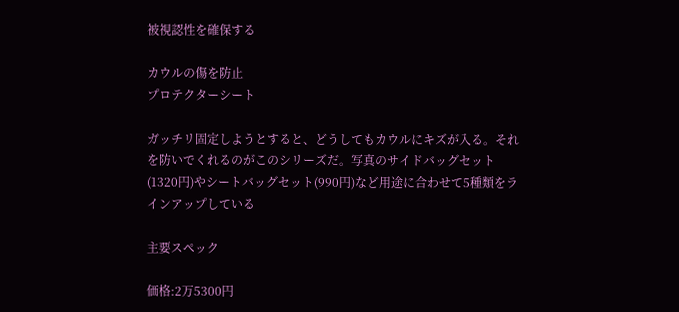被視認性を確保する

カウルの傷を防止
プロテクターシート

ガッチリ固定しようとすると、どうしてもカウルにキズが入る。それを防いでくれるのがこのシリーズだ。写真のサイドバッグセット(1320円)やシートバッグセット(990円)など用途に合わせて5種類をラインアップしている

主要スペック

価格:2万5300円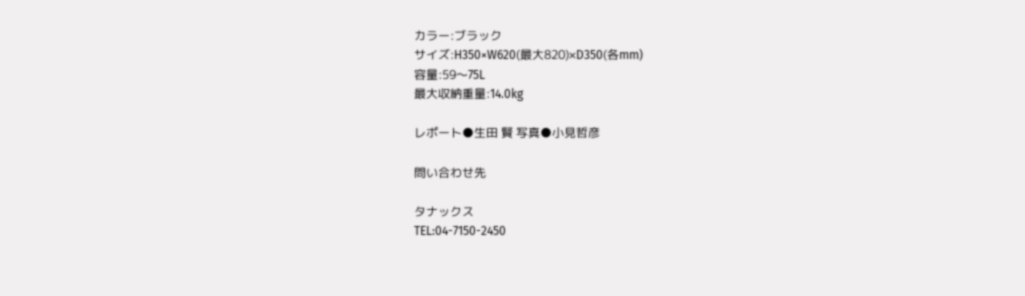カラー:ブラック
サイズ:H350×W620(最大820)×D350(各mm)
容量:59〜75L
最大収納重量:14.0kg

レポート●生田 賢 写真●小見哲彦

問い合わせ先

タナックス
TEL:04-7150-2450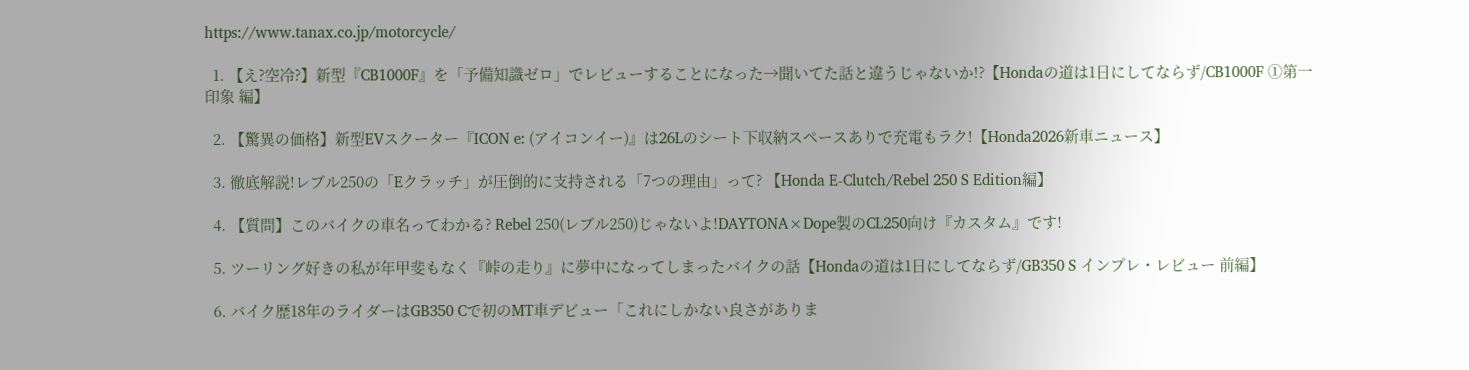https://www.tanax.co.jp/motorcycle/

  1. 【え?空冷?】新型『CB1000F』を「予備知識ゼロ」でレビューすることになった→聞いてた話と違うじゃないか!?【Hondaの道は1日にしてならず/CB1000F ①第一印象 編】

  2. 【驚異の価格】新型EVスクーター『ICON e: (アイコンイー)』は26Lのシート下収納スペースありで充電もラク!【Honda2026新車ニュース】

  3. 徹底解説!レブル250の「Eクラッチ」が圧倒的に支持される「7つの理由」って? 【Honda E-Clutch/Rebel 250 S Edition編】

  4. 【質問】このバイクの車名ってわかる? Rebel 250(レブル250)じゃないよ!DAYTONA×Dope製のCL250向け『カスタム』です!

  5. ツーリング好きの私が年甲斐もなく『峠の走り』に夢中になってしまったバイクの話【Hondaの道は1日にしてならず/GB350 S インプレ・レビュー 前編】

  6. バイク歴18年のライダーはGB350 Cで初のMT車デビュー「これにしかない良さがありま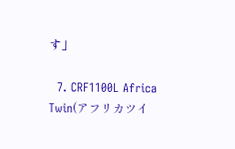す」

  7. CRF1100L Africa Twin(アフリカツイ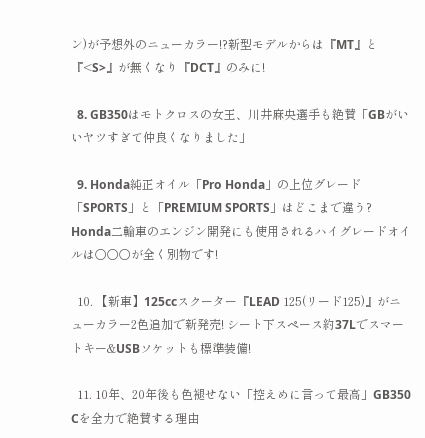ン)が予想外のニューカラー!?新型モデルからは『MT』と『<S>』が無くなり『DCT』のみに!

  8. GB350はモトクロスの女王、川井麻央選手も絶賛「GBがいいヤツすぎて仲良くなりました」

  9. Honda純正オイル「Pro Honda」の上位グレード「SPORTS」と「PREMIUM SPORTS」はどこまで違う? Honda二輪車のエンジン開発にも使用されるハイグレードオイルは〇〇〇が全く別物です!

  10. 【新車】125ccスクーター『LEAD 125(リード125)』がニューカラー2色追加で新発売! シート下スペース約37Lでスマートキー&USBソケットも標準装備!

  11. 10年、20年後も色褪せない「控えめに言って最高」GB350 Cを全力で絶賛する理由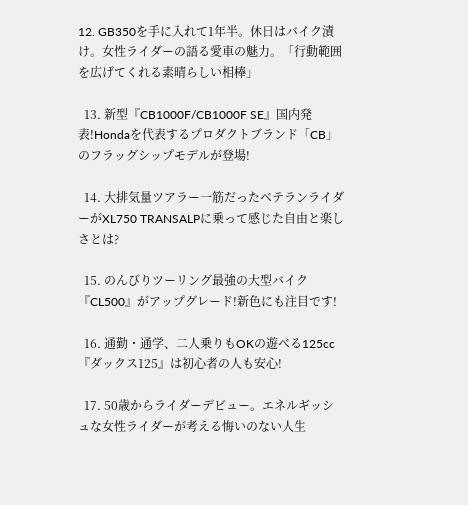12. GB350を手に入れて1年半。休日はバイク漬け。女性ライダーの語る愛車の魅力。「行動範囲を広げてくれる素晴らしい相棒」

  13. 新型『CB1000F/CB1000F SE』国内発表!Hondaを代表するプロダクトブランド「CB」のフラッグシップモデルが登場!

  14. 大排気量ツアラー一筋だったベテランライダーがXL750 TRANSALPに乗って感じた自由と楽しさとは?

  15. のんびりツーリング最強の大型バイク『CL500』がアップグレード!新色にも注目です!

  16. 通勤・通学、二人乗りもOKの遊べる125cc『ダックス125』は初心者の人も安心!

  17. 50歳からライダーデビュー。エネルギッシュな女性ライダーが考える悔いのない人生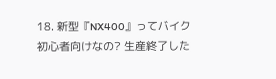18. 新型『NX400』ってバイク初心者向けなの? 生産終了した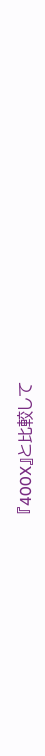『400X』と比較して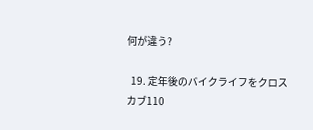何が違う?

  19. 定年後のバイクライフをクロスカブ110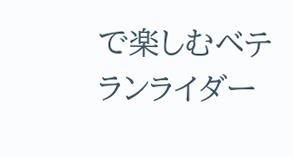で楽しむベテランライダー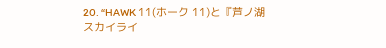20. “HAWK 11(ホーク 11)と『芦ノ湖スカイライ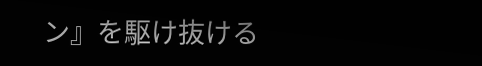ン』を駆け抜ける